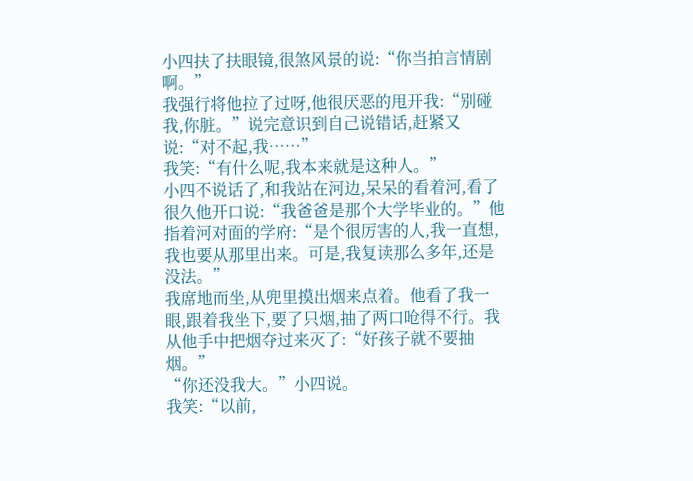小四扶了扶眼镜,很煞风景的说:“你当拍言情剧啊。”
我强行将他拉了过呀,他很厌恶的甩开我:“别碰我,你脏。”说完意识到自己说错话,赶紧又说:“对不起,我……”
我笑:“有什么呢,我本来就是这种人。”
小四不说话了,和我站在河边,呆呆的看着河,看了很久他开口说:“我爸爸是那个大学毕业的。”他指着河对面的学府:“是个很厉害的人,我一直想,我也要从那里出来。可是,我复读那么多年,还是没法。”
我席地而坐,从兜里摸出烟来点着。他看了我一眼,跟着我坐下,要了只烟,抽了两口呛得不行。我从他手中把烟夺过来灭了:“好孩子就不要抽烟。”
“你还没我大。”小四说。
我笑:“以前,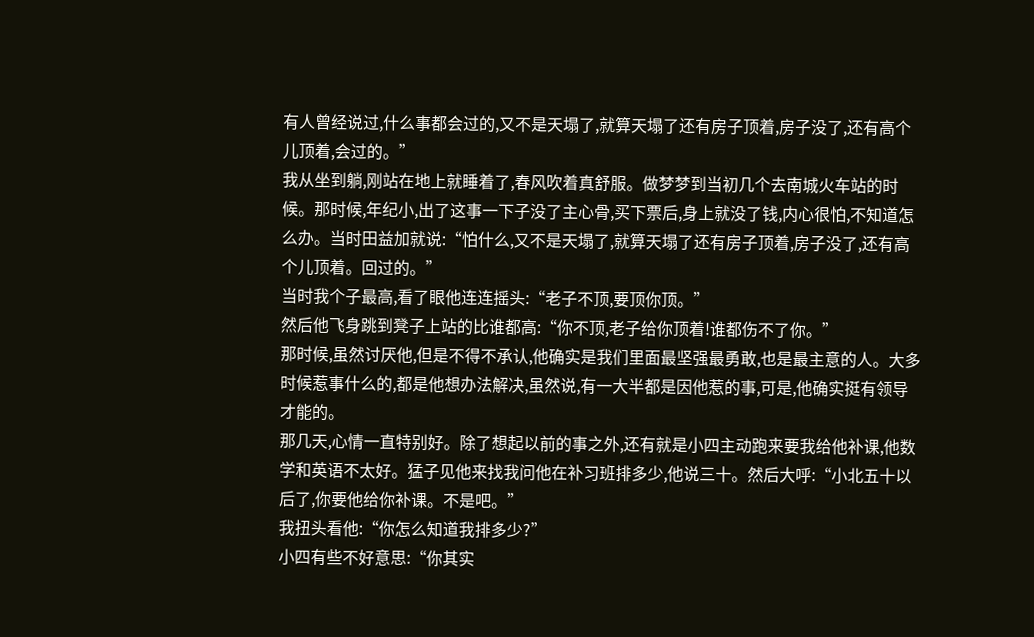有人曾经说过,什么事都会过的,又不是天塌了,就算天塌了还有房子顶着,房子没了,还有高个儿顶着,会过的。”
我从坐到躺,刚站在地上就睡着了,春风吹着真舒服。做梦梦到当初几个去南城火车站的时候。那时候,年纪小,出了这事一下子没了主心骨,买下票后,身上就没了钱,内心很怕,不知道怎么办。当时田益加就说:“怕什么,又不是天塌了,就算天塌了还有房子顶着,房子没了,还有高个儿顶着。回过的。”
当时我个子最高,看了眼他连连摇头:“老子不顶,要顶你顶。”
然后他飞身跳到凳子上站的比谁都高:“你不顶,老子给你顶着!谁都伤不了你。”
那时候,虽然讨厌他,但是不得不承认,他确实是我们里面最坚强最勇敢,也是最主意的人。大多时候惹事什么的,都是他想办法解决,虽然说,有一大半都是因他惹的事,可是,他确实挺有领导才能的。
那几天,心情一直特别好。除了想起以前的事之外,还有就是小四主动跑来要我给他补课,他数学和英语不太好。猛子见他来找我问他在补习班排多少,他说三十。然后大呼:“小北五十以后了,你要他给你补课。不是吧。”
我扭头看他:“你怎么知道我排多少?”
小四有些不好意思:“你其实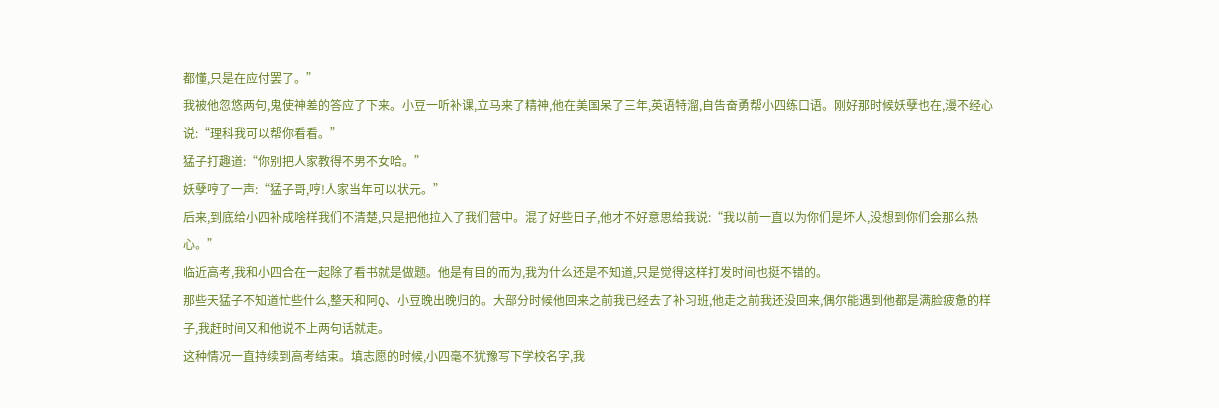都懂,只是在应付罢了。”
我被他忽悠两句,鬼使神差的答应了下来。小豆一听补课,立马来了精神,他在美国呆了三年,英语特溜,自告奋勇帮小四练口语。刚好那时候妖孽也在,漫不经心说:“理科我可以帮你看看。”
猛子打趣道:“你别把人家教得不男不女哈。”
妖孽哼了一声:“猛子哥,哼!人家当年可以状元。”
后来,到底给小四补成啥样我们不清楚,只是把他拉入了我们营中。混了好些日子,他才不好意思给我说:“我以前一直以为你们是坏人,没想到你们会那么热心。”
临近高考,我和小四合在一起除了看书就是做题。他是有目的而为,我为什么还是不知道,只是觉得这样打发时间也挺不错的。
那些天猛子不知道忙些什么,整天和阿Q、小豆晚出晚归的。大部分时候他回来之前我已经去了补习班,他走之前我还没回来,偶尔能遇到他都是满脸疲惫的样子,我赶时间又和他说不上两句话就走。
这种情况一直持续到高考结束。填志愿的时候,小四毫不犹豫写下学校名字,我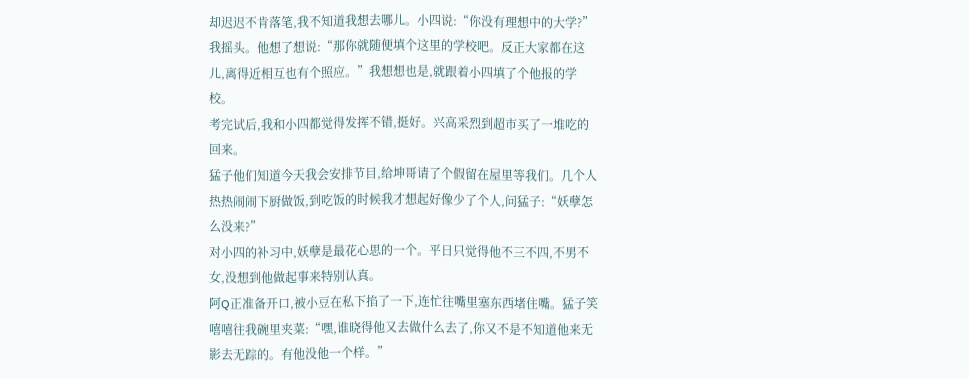却迟迟不肯落笔,我不知道我想去哪儿。小四说:“你没有理想中的大学?”
我摇头。他想了想说:“那你就随便填个这里的学校吧。反正大家都在这儿,离得近相互也有个照应。”我想想也是,就跟着小四填了个他报的学校。
考完试后,我和小四都觉得发挥不错,挺好。兴高采烈到超市买了一堆吃的回来。
猛子他们知道今天我会安排节目,给坤哥请了个假留在屋里等我们。几个人热热闹闹下厨做饭,到吃饭的时候我才想起好像少了个人,问猛子:“妖孽怎么没来?”
对小四的补习中,妖孽是最花心思的一个。平日只觉得他不三不四,不男不女,没想到他做起事来特别认真。
阿Q正准备开口,被小豆在私下掐了一下,连忙往嘴里塞东西堵住嘴。猛子笑嘻嘻往我碗里夹菜:“嘿,谁晓得他又去做什么去了,你又不是不知道他来无影去无踪的。有他没他一个样。”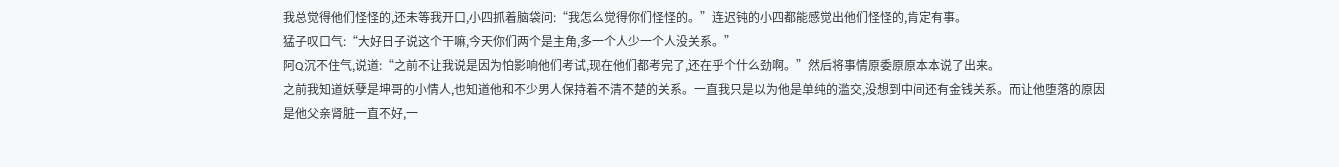我总觉得他们怪怪的,还未等我开口,小四抓着脑袋问:“我怎么觉得你们怪怪的。”连迟钝的小四都能感觉出他们怪怪的,肯定有事。
猛子叹口气:“大好日子说这个干嘛,今天你们两个是主角,多一个人少一个人没关系。”
阿Q沉不住气,说道:“之前不让我说是因为怕影响他们考试,现在他们都考完了,还在乎个什么劲啊。”然后将事情原委原原本本说了出来。
之前我知道妖孽是坤哥的小情人,也知道他和不少男人保持着不清不楚的关系。一直我只是以为他是单纯的滥交,没想到中间还有金钱关系。而让他堕落的原因是他父亲肾脏一直不好,一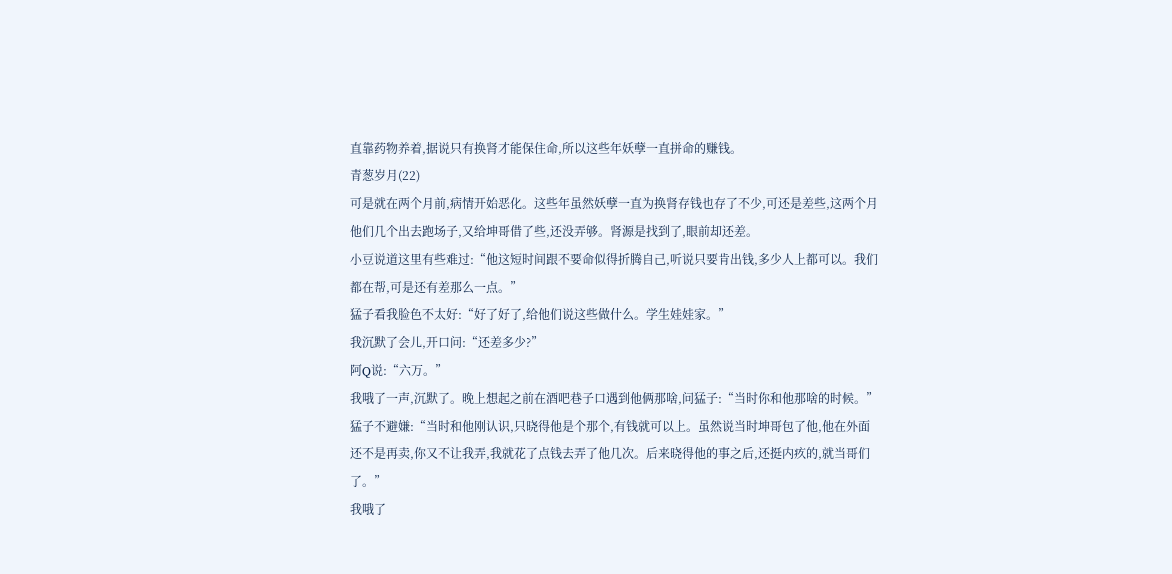直靠药物养着,据说只有换肾才能保住命,所以这些年妖孽一直拼命的赚钱。
青葱岁月(22)
可是就在两个月前,病情开始恶化。这些年虽然妖孽一直为换肾存钱也存了不少,可还是差些,这两个月他们几个出去跑场子,又给坤哥借了些,还没弄够。肾源是找到了,眼前却还差。
小豆说道这里有些难过:“他这短时间跟不要命似得折腾自己,听说只要肯出钱,多少人上都可以。我们都在帮,可是还有差那么一点。”
猛子看我脸色不太好:“好了好了,给他们说这些做什么。学生娃娃家。”
我沉默了会儿,开口问:“还差多少?”
阿Q说:“六万。”
我哦了一声,沉默了。晚上想起之前在酒吧巷子口遇到他俩那啥,问猛子:“当时你和他那啥的时候。”
猛子不避嫌:“当时和他刚认识,只晓得他是个那个,有钱就可以上。虽然说当时坤哥包了他,他在外面还不是再卖,你又不让我弄,我就花了点钱去弄了他几次。后来晓得他的事之后,还挺内疚的,就当哥们了。”
我哦了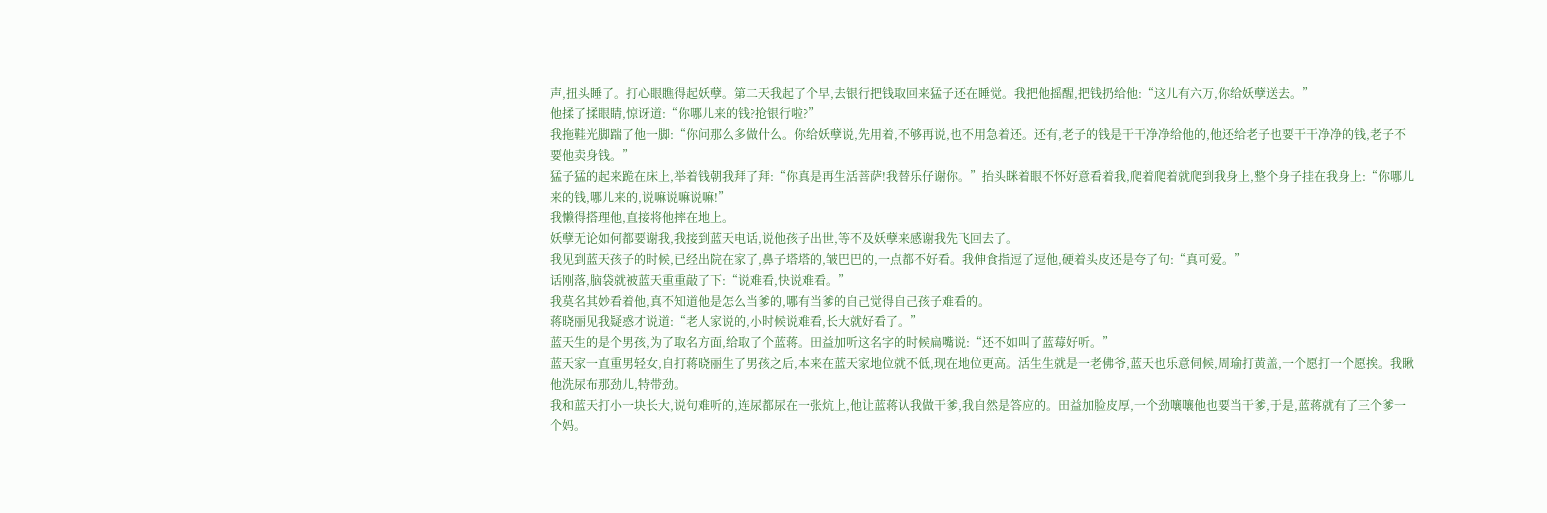声,扭头睡了。打心眼瞧得起妖孽。第二天我起了个早,去银行把钱取回来猛子还在睡觉。我把他摇醒,把钱扔给他:“这儿有六万,你给妖孽送去。”
他揉了揉眼睛,惊讶道:“你哪儿来的钱?抢银行啦?”
我拖鞋光脚踹了他一脚:“你问那么多做什么。你给妖孽说,先用着,不够再说,也不用急着还。还有,老子的钱是干干净净给他的,他还给老子也要干干净净的钱,老子不要他卖身钱。”
猛子猛的起来跪在床上,举着钱朝我拜了拜:“你真是再生活菩萨!我替乐仔谢你。”抬头眯着眼不怀好意看着我,爬着爬着就爬到我身上,整个身子挂在我身上:“你哪儿来的钱,哪儿来的,说嘛说嘛说嘛!”
我懒得搭理他,直接将他摔在地上。
妖孽无论如何都要谢我,我接到蓝天电话,说他孩子出世,等不及妖孽来感谢我先飞回去了。
我见到蓝天孩子的时候,已经出院在家了,鼻子塔塔的,皱巴巴的,一点都不好看。我伸食指逗了逗他,硬着头皮还是夸了句:“真可爱。”
话刚落,脑袋就被蓝天重重敲了下:“说难看,快说难看。”
我莫名其妙看着他,真不知道他是怎么当爹的,哪有当爹的自己觉得自己孩子难看的。
蒋晓丽见我疑惑才说道:“老人家说的,小时候说难看,长大就好看了。”
蓝天生的是个男孩,为了取名方面,给取了个蓝蒋。田益加听这名字的时候扁嘴说:“还不如叫了蓝莓好听。”
蓝天家一直重男轻女,自打蒋晓丽生了男孩之后,本来在蓝天家地位就不低,现在地位更高。活生生就是一老佛爷,蓝天也乐意伺候,周瑜打黄盖,一个愿打一个愿挨。我瞅他洗尿布那劲儿,特带劲。
我和蓝天打小一块长大,说句难听的,连尿都尿在一张炕上,他让蓝蒋认我做干爹,我自然是答应的。田益加脸皮厚,一个劲嚷嚷他也要当干爹,于是,蓝蒋就有了三个爹一个妈。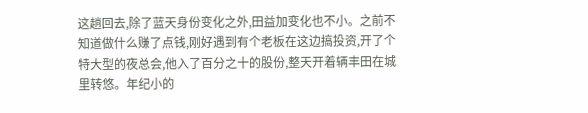这趟回去,除了蓝天身份变化之外,田益加变化也不小。之前不知道做什么赚了点钱,刚好遇到有个老板在这边搞投资,开了个特大型的夜总会,他入了百分之十的股份,整天开着辆丰田在城里转悠。年纪小的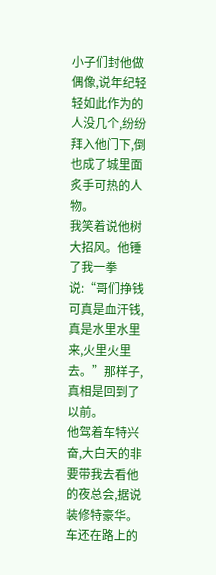小子们封他做偶像,说年纪轻轻如此作为的人没几个,纷纷拜入他门下,倒也成了城里面炙手可热的人物。
我笑着说他树大招风。他锤了我一拳说:“哥们挣钱可真是血汗钱,真是水里水里来,火里火里去。”那样子,真相是回到了以前。
他驾着车特兴奋,大白天的非要带我去看他的夜总会,据说装修特豪华。
车还在路上的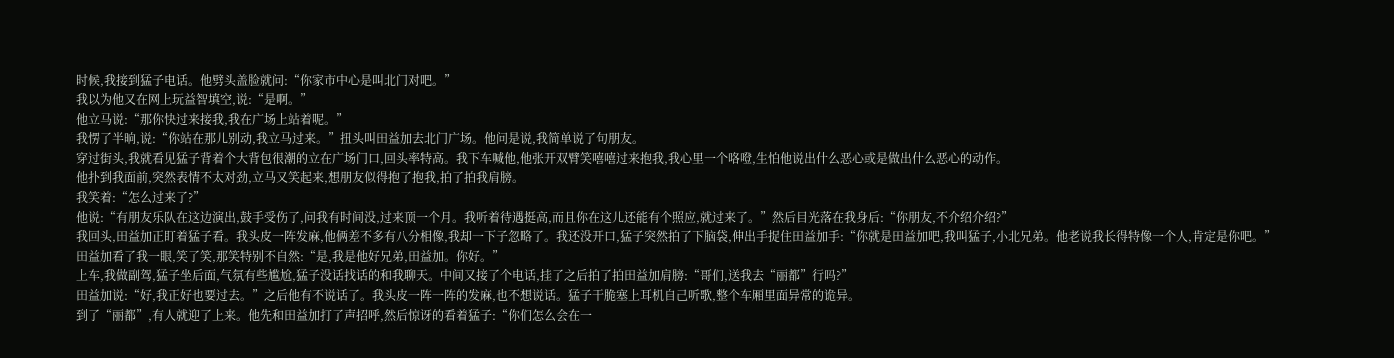时候,我接到猛子电话。他劈头盖脸就问:“你家市中心是叫北门对吧。”
我以为他又在网上玩益智填空,说:“是啊。”
他立马说:“那你快过来接我,我在广场上站着呢。”
我愣了半晌,说:“你站在那儿别动,我立马过来。”扭头叫田益加去北门广场。他问是说,我简单说了句朋友。
穿过街头,我就看见猛子背着个大背包很潮的立在广场门口,回头率特高。我下车喊他,他张开双臂笑嘻嘻过来抱我,我心里一个咯噔,生怕他说出什么恶心或是做出什么恶心的动作。
他扑到我面前,突然表情不太对劲,立马又笑起来,想朋友似得抱了抱我,拍了拍我肩膀。
我笑着:“怎么过来了?”
他说:“有朋友乐队在这边演出,鼓手受伤了,问我有时间没,过来顶一个月。我听着待遇挺高,而且你在这儿还能有个照应,就过来了。”然后目光落在我身后:“你朋友,不介绍介绍?”
我回头,田益加正盯着猛子看。我头皮一阵发麻,他俩差不多有八分相像,我却一下子忽略了。我还没开口,猛子突然拍了下脑袋,伸出手捉住田益加手:“你就是田益加吧,我叫猛子,小北兄弟。他老说我长得特像一个人,肯定是你吧。”
田益加看了我一眼,笑了笑,那笑特别不自然:“是,我是他好兄弟,田益加。你好。”
上车,我做副驾,猛子坐后面,气氛有些尴尬,猛子没话找话的和我聊天。中间又接了个电话,挂了之后拍了拍田益加肩膀:“哥们,送我去“丽都”行吗?”
田益加说:“好,我正好也要过去。”之后他有不说话了。我头皮一阵一阵的发麻,也不想说话。猛子干脆塞上耳机自己听歌,整个车厢里面异常的诡异。
到了“丽都”,有人就迎了上来。他先和田益加打了声招呼,然后惊讶的看着猛子:“你们怎么会在一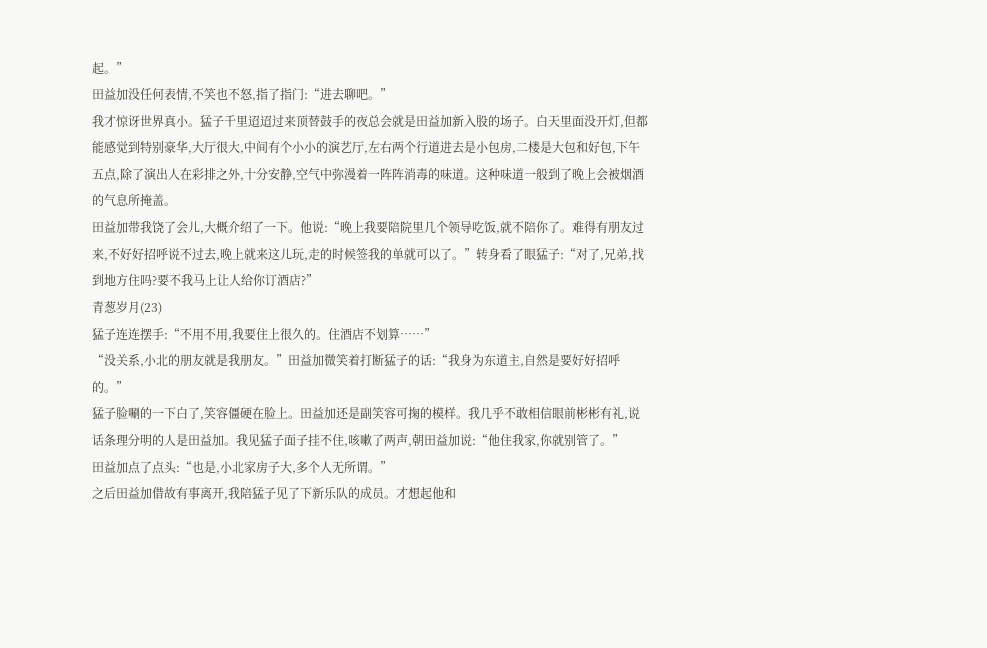起。”
田益加没任何表情,不笑也不怒,指了指门:“进去聊吧。”
我才惊讶世界真小。猛子千里迢迢过来顶替鼓手的夜总会就是田益加新入股的场子。白天里面没开灯,但都能感觉到特别豪华,大厅很大,中间有个小小的演艺厅,左右两个行道进去是小包房,二楼是大包和好包,下午五点,除了演出人在彩排之外,十分安静,空气中弥漫着一阵阵消毒的味道。这种味道一般到了晚上会被烟酒的气息所掩盖。
田益加带我饶了会儿,大概介绍了一下。他说:“晚上我要陪院里几个领导吃饭,就不陪你了。难得有朋友过来,不好好招呼说不过去,晚上就来这儿玩,走的时候签我的单就可以了。”转身看了眼猛子:“对了,兄弟,找到地方住吗?要不我马上让人给你订酒店?”
青葱岁月(23)
猛子连连摆手:“不用不用,我要住上很久的。住酒店不划算……”
“没关系,小北的朋友就是我朋友。”田益加微笑着打断猛子的话:“我身为东道主,自然是要好好招呼的。”
猛子脸唰的一下白了,笑容僵硬在脸上。田益加还是副笑容可掬的模样。我几乎不敢相信眼前彬彬有礼,说话条理分明的人是田益加。我见猛子面子挂不住,咳嗽了两声,朝田益加说:“他住我家,你就别管了。”
田益加点了点头:“也是,小北家房子大,多个人无所谓。”
之后田益加借故有事离开,我陪猛子见了下新乐队的成员。才想起他和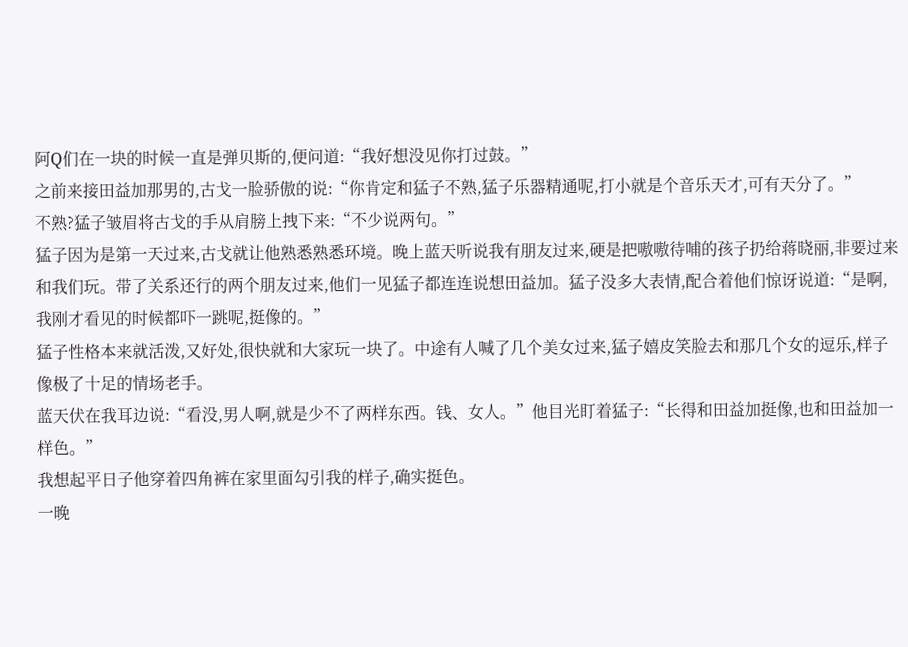阿Q们在一块的时候一直是弹贝斯的,便问道:“我好想没见你打过鼓。”
之前来接田益加那男的,古戈一脸骄傲的说:“你肯定和猛子不熟,猛子乐器精通呢,打小就是个音乐天才,可有天分了。”
不熟?猛子皱眉将古戈的手从肩膀上拽下来:“不少说两句。”
猛子因为是第一天过来,古戈就让他熟悉熟悉环境。晚上蓝天听说我有朋友过来,硬是把嗷嗷待哺的孩子扔给蒋晓丽,非要过来和我们玩。带了关系还行的两个朋友过来,他们一见猛子都连连说想田益加。猛子没多大表情,配合着他们惊讶说道:“是啊,我刚才看见的时候都吓一跳呢,挺像的。”
猛子性格本来就活泼,又好处,很快就和大家玩一块了。中途有人喊了几个美女过来,猛子嬉皮笑脸去和那几个女的逗乐,样子像极了十足的情场老手。
蓝天伏在我耳边说:“看没,男人啊,就是少不了两样东西。钱、女人。”他目光盯着猛子:“长得和田益加挺像,也和田益加一样色。”
我想起平日子他穿着四角裤在家里面勾引我的样子,确实挺色。
一晚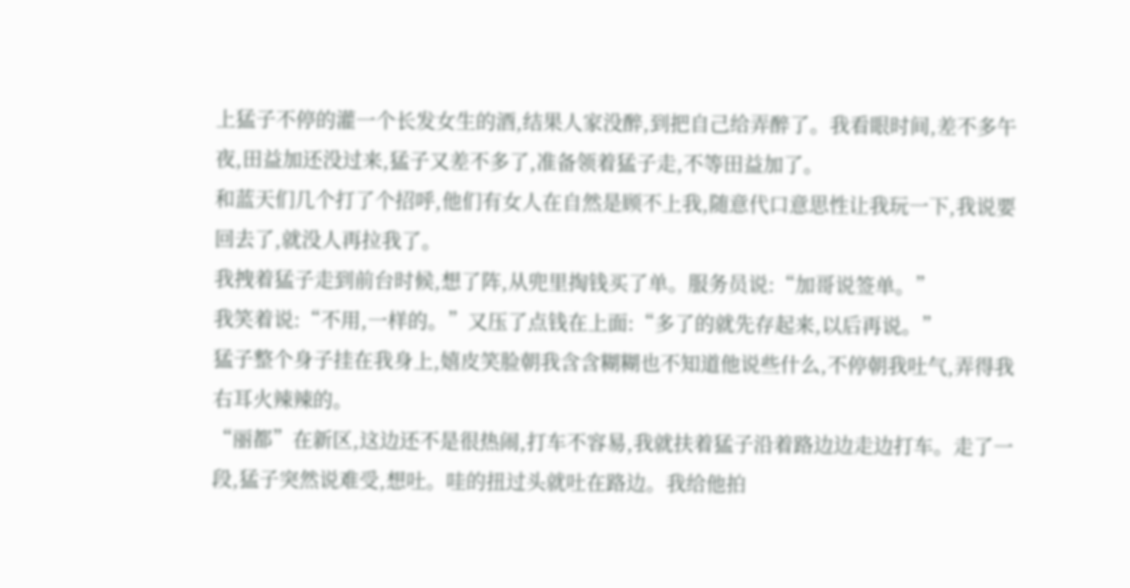上猛子不停的灌一个长发女生的酒,结果人家没醉,到把自己给弄醉了。我看眼时间,差不多午夜,田益加还没过来,猛子又差不多了,准备领着猛子走,不等田益加了。
和蓝天们几个打了个招呼,他们有女人在自然是顾不上我,随意代口意思性让我玩一下,我说要回去了,就没人再拉我了。
我拽着猛子走到前台时候,想了阵,从兜里掏钱买了单。服务员说:“加哥说签单。”
我笑着说:“不用,一样的。”又压了点钱在上面:“多了的就先存起来,以后再说。”
猛子整个身子挂在我身上,嬉皮笑脸朝我含含糊糊也不知道他说些什么,不停朝我吐气,弄得我右耳火辣辣的。
“丽都”在新区,这边还不是很热闹,打车不容易,我就扶着猛子沿着路边边走边打车。走了一段,猛子突然说难受,想吐。哇的扭过头就吐在路边。我给他拍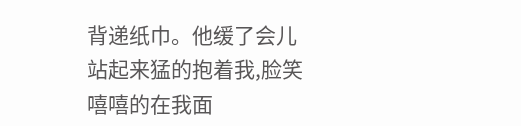背递纸巾。他缓了会儿站起来猛的抱着我,脸笑嘻嘻的在我面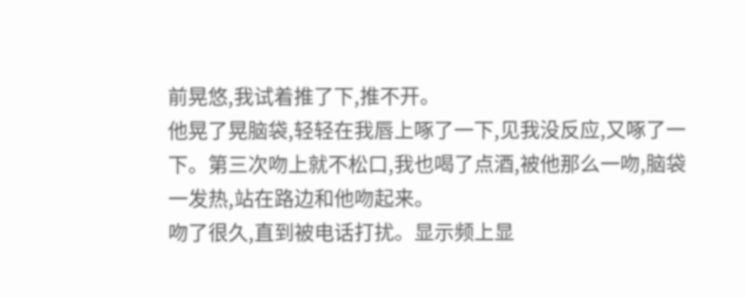前晃悠,我试着推了下,推不开。
他晃了晃脑袋,轻轻在我唇上啄了一下,见我没反应,又啄了一下。第三次吻上就不松口,我也喝了点酒,被他那么一吻,脑袋一发热,站在路边和他吻起来。
吻了很久,直到被电话打扰。显示频上显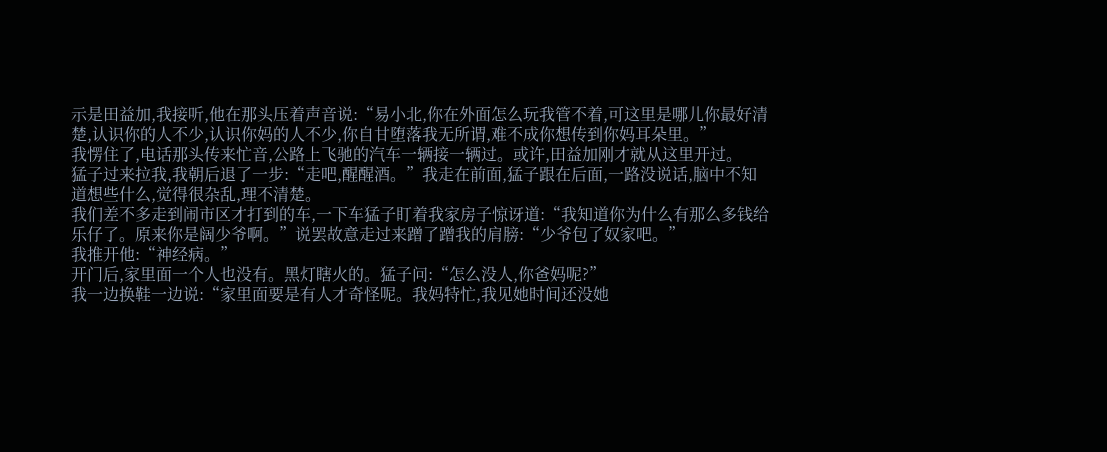示是田益加,我接听,他在那头压着声音说:“易小北,你在外面怎么玩我管不着,可这里是哪儿你最好清楚,认识你的人不少,认识你妈的人不少,你自甘堕落我无所谓,难不成你想传到你妈耳朵里。”
我愣住了,电话那头传来忙音,公路上飞驰的汽车一辆接一辆过。或许,田益加刚才就从这里开过。
猛子过来拉我,我朝后退了一步:“走吧,醒醒酒。”我走在前面,猛子跟在后面,一路没说话,脑中不知道想些什么,觉得很杂乱,理不清楚。
我们差不多走到闹市区才打到的车,一下车猛子盯着我家房子惊讶道:“我知道你为什么有那么多钱给乐仔了。原来你是阔少爷啊。”说罢故意走过来蹭了蹭我的肩膀:“少爷包了奴家吧。”
我推开他:“神经病。”
开门后,家里面一个人也没有。黑灯瞎火的。猛子问:“怎么没人,你爸妈呢?”
我一边换鞋一边说:“家里面要是有人才奇怪呢。我妈特忙,我见她时间还没她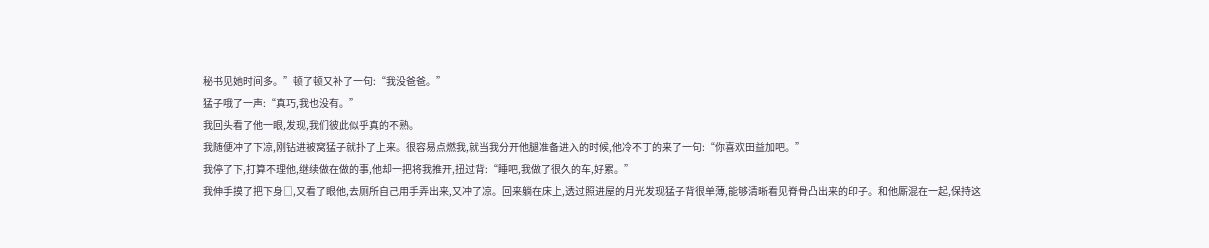秘书见她时间多。”顿了顿又补了一句:“我没爸爸。”
猛子哦了一声:“真巧,我也没有。”
我回头看了他一眼,发现,我们彼此似乎真的不熟。
我随便冲了下凉,刚钻进被窝猛子就扑了上来。很容易点燃我,就当我分开他腿准备进入的时候,他冷不丁的来了一句:“你喜欢田益加吧。”
我停了下,打算不理他,继续做在做的事,他却一把将我推开,扭过背:“睡吧,我做了很久的车,好累。”
我伸手摸了把下身□,又看了眼他,去厕所自己用手弄出来,又冲了凉。回来躺在床上,透过照进屋的月光发现猛子背很单薄,能够清晰看见脊骨凸出来的印子。和他厮混在一起,保持这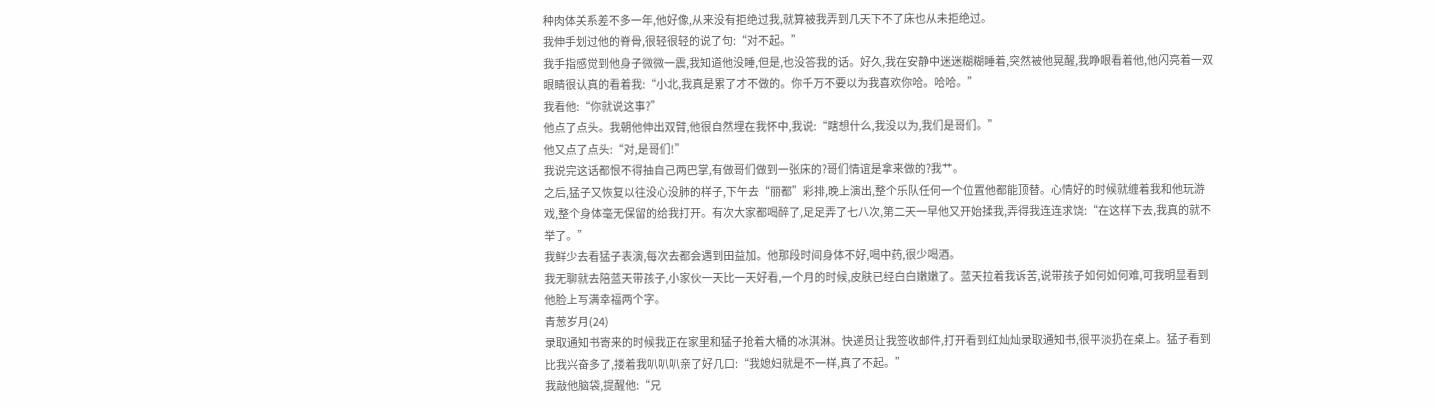种肉体关系差不多一年,他好像,从来没有拒绝过我,就算被我弄到几天下不了床也从未拒绝过。
我伸手划过他的脊骨,很轻很轻的说了句:“对不起。”
我手指感觉到他身子微微一震,我知道他没睡,但是,也没答我的话。好久,我在安静中迷迷糊糊睡着,突然被他晃醒,我睁眼看着他,他闪亮着一双眼睛很认真的看着我:“小北,我真是累了才不做的。你千万不要以为我喜欢你哈。哈哈。”
我看他:“你就说这事?”
他点了点头。我朝他伸出双臂,他很自然埋在我怀中,我说:“瞎想什么,我没以为,我们是哥们。”
他又点了点头:“对,是哥们!”
我说完这话都恨不得抽自己两巴掌,有做哥们做到一张床的?哥们情谊是拿来做的?我艹。
之后,猛子又恢复以往没心没肺的样子,下午去“丽都”彩排,晚上演出,整个乐队任何一个位置他都能顶替。心情好的时候就缠着我和他玩游戏,整个身体毫无保留的给我打开。有次大家都喝醉了,足足弄了七八次,第二天一早他又开始揉我,弄得我连连求饶:“在这样下去,我真的就不举了。”
我鲜少去看猛子表演,每次去都会遇到田益加。他那段时间身体不好,喝中药,很少喝酒。
我无聊就去陪蓝天带孩子,小家伙一天比一天好看,一个月的时候,皮肤已经白白嫩嫩了。蓝天拉着我诉苦,说带孩子如何如何难,可我明显看到他脸上写满幸福两个字。
青葱岁月(24)
录取通知书寄来的时候我正在家里和猛子抢着大桶的冰淇淋。快递员让我签收邮件,打开看到红灿灿录取通知书,很平淡扔在桌上。猛子看到比我兴奋多了,搂着我叭叭叭亲了好几口:“我媳妇就是不一样,真了不起。”
我敲他脑袋,提醒他:“兄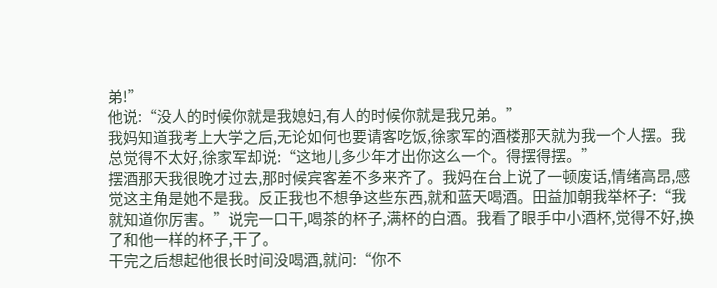弟!”
他说:“没人的时候你就是我媳妇,有人的时候你就是我兄弟。”
我妈知道我考上大学之后,无论如何也要请客吃饭,徐家军的酒楼那天就为我一个人摆。我总觉得不太好,徐家军却说:“这地儿多少年才出你这么一个。得摆得摆。”
摆酒那天我很晚才过去,那时候宾客差不多来齐了。我妈在台上说了一顿废话,情绪高昂,感觉这主角是她不是我。反正我也不想争这些东西,就和蓝天喝酒。田益加朝我举杯子:“我就知道你厉害。”说完一口干,喝茶的杯子,满杯的白酒。我看了眼手中小酒杯,觉得不好,换了和他一样的杯子,干了。
干完之后想起他很长时间没喝酒,就问:“你不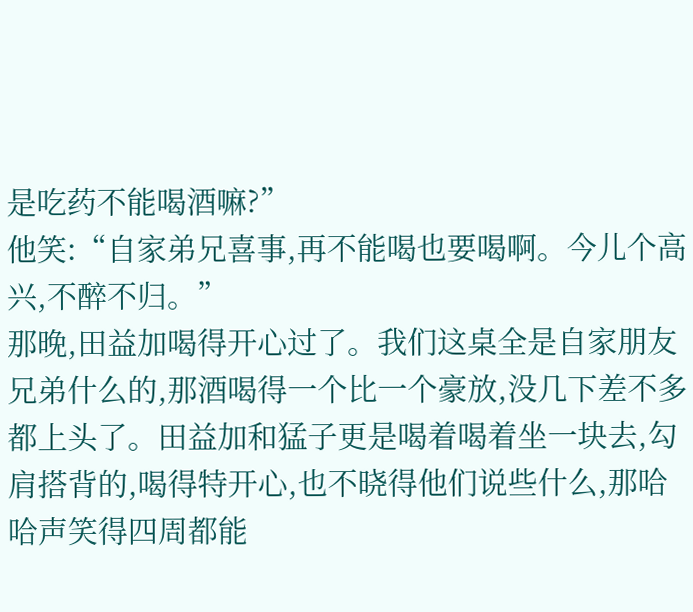是吃药不能喝酒嘛?”
他笑:“自家弟兄喜事,再不能喝也要喝啊。今儿个高兴,不醉不归。”
那晚,田益加喝得开心过了。我们这桌全是自家朋友兄弟什么的,那酒喝得一个比一个豪放,没几下差不多都上头了。田益加和猛子更是喝着喝着坐一块去,勾肩搭背的,喝得特开心,也不晓得他们说些什么,那哈哈声笑得四周都能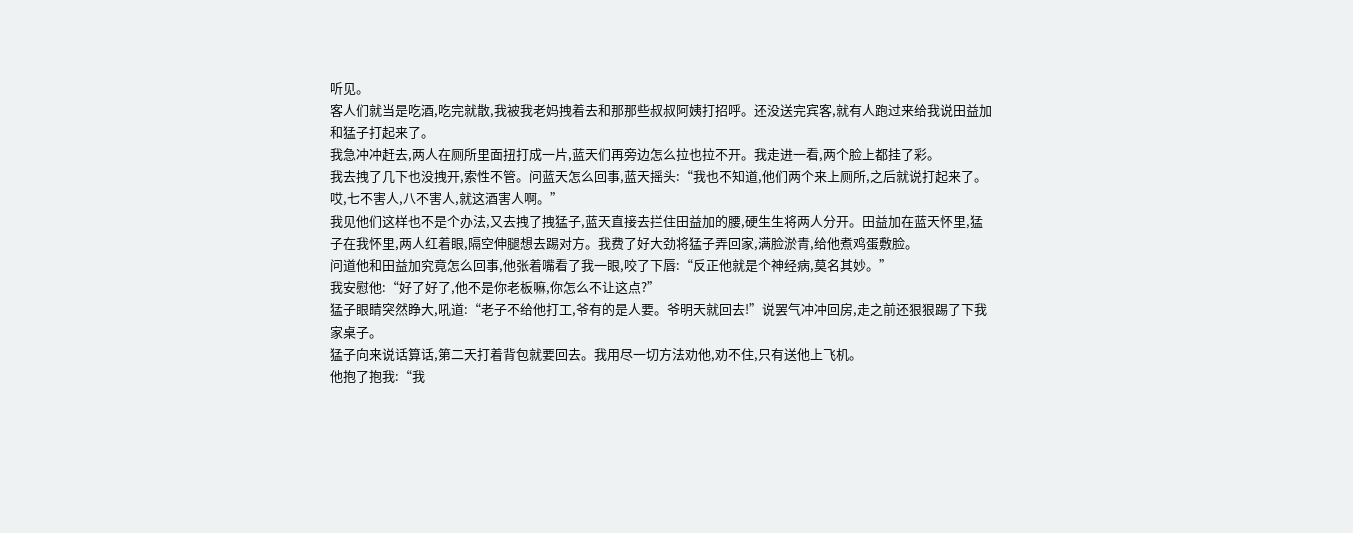听见。
客人们就当是吃酒,吃完就散,我被我老妈拽着去和那那些叔叔阿姨打招呼。还没送完宾客,就有人跑过来给我说田益加和猛子打起来了。
我急冲冲赶去,两人在厕所里面扭打成一片,蓝天们再旁边怎么拉也拉不开。我走进一看,两个脸上都挂了彩。
我去拽了几下也没拽开,索性不管。问蓝天怎么回事,蓝天摇头:“我也不知道,他们两个来上厕所,之后就说打起来了。哎,七不害人,八不害人,就这酒害人啊。”
我见他们这样也不是个办法,又去拽了拽猛子,蓝天直接去拦住田益加的腰,硬生生将两人分开。田益加在蓝天怀里,猛子在我怀里,两人红着眼,隔空伸腿想去踢对方。我费了好大劲将猛子弄回家,满脸淤青,给他煮鸡蛋敷脸。
问道他和田益加究竟怎么回事,他张着嘴看了我一眼,咬了下唇:“反正他就是个神经病,莫名其妙。”
我安慰他:“好了好了,他不是你老板嘛,你怎么不让这点?”
猛子眼睛突然睁大,吼道:“老子不给他打工,爷有的是人要。爷明天就回去!”说罢气冲冲回房,走之前还狠狠踢了下我家桌子。
猛子向来说话算话,第二天打着背包就要回去。我用尽一切方法劝他,劝不住,只有送他上飞机。
他抱了抱我:“我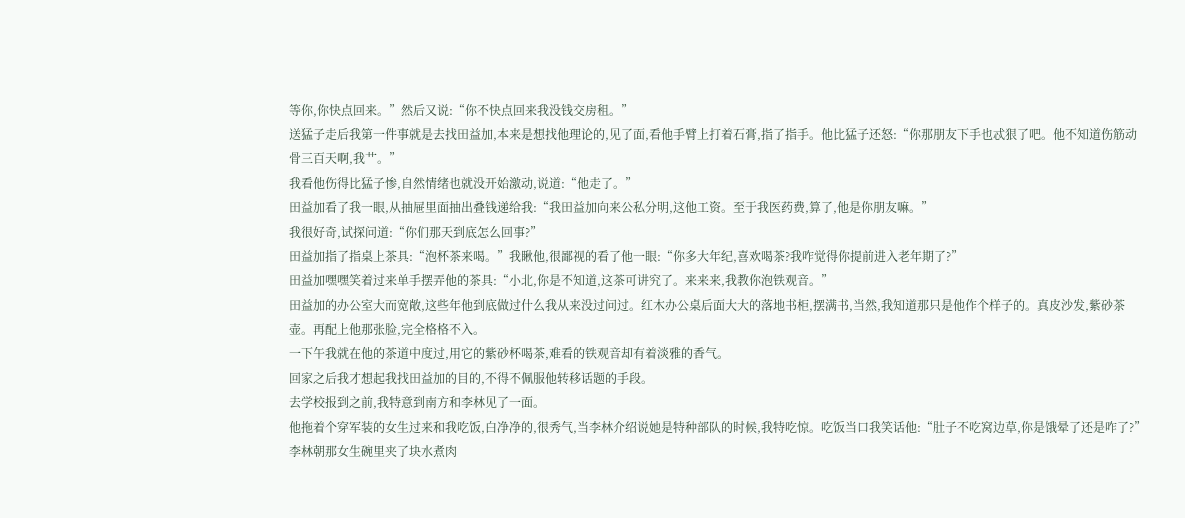等你,你快点回来。”然后又说:“你不快点回来我没钱交房租。”
送猛子走后我第一件事就是去找田益加,本来是想找他理论的,见了面,看他手臂上打着石膏,指了指手。他比猛子还怒:“你那朋友下手也忒狠了吧。他不知道伤筋动骨三百天啊,我艹。”
我看他伤得比猛子惨,自然情绪也就没开始激动,说道:“他走了。”
田益加看了我一眼,从抽屉里面抽出叠钱递给我:“我田益加向来公私分明,这他工资。至于我医药费,算了,他是你朋友嘛。”
我很好奇,试探问道:“你们那天到底怎么回事?”
田益加指了指桌上茶具:“泡杯茶来喝。”我瞅他,很鄙视的看了他一眼:“你多大年纪,喜欢喝茶?我咋觉得你提前进入老年期了?”
田益加嘿嘿笑着过来单手摆弄他的茶具:“小北,你是不知道,这茶可讲究了。来来来,我教你泡铁观音。”
田益加的办公室大而宽敞,这些年他到底做过什么我从来没过问过。红木办公桌后面大大的落地书柜,摆满书,当然,我知道那只是他作个样子的。真皮沙发,紫砂茶壶。再配上他那张脸,完全格格不入。
一下午我就在他的茶道中度过,用它的紫砂杯喝茶,难看的铁观音却有着淡雅的香气。
回家之后我才想起我找田益加的目的,不得不佩服他转移话题的手段。
去学校报到之前,我特意到南方和李林见了一面。
他拖着个穿军装的女生过来和我吃饭,白净净的,很秀气,当李林介绍说她是特种部队的时候,我特吃惊。吃饭当口我笑话他:“肚子不吃窝边草,你是饿晕了还是咋了?”
李林朝那女生碗里夹了块水煮肉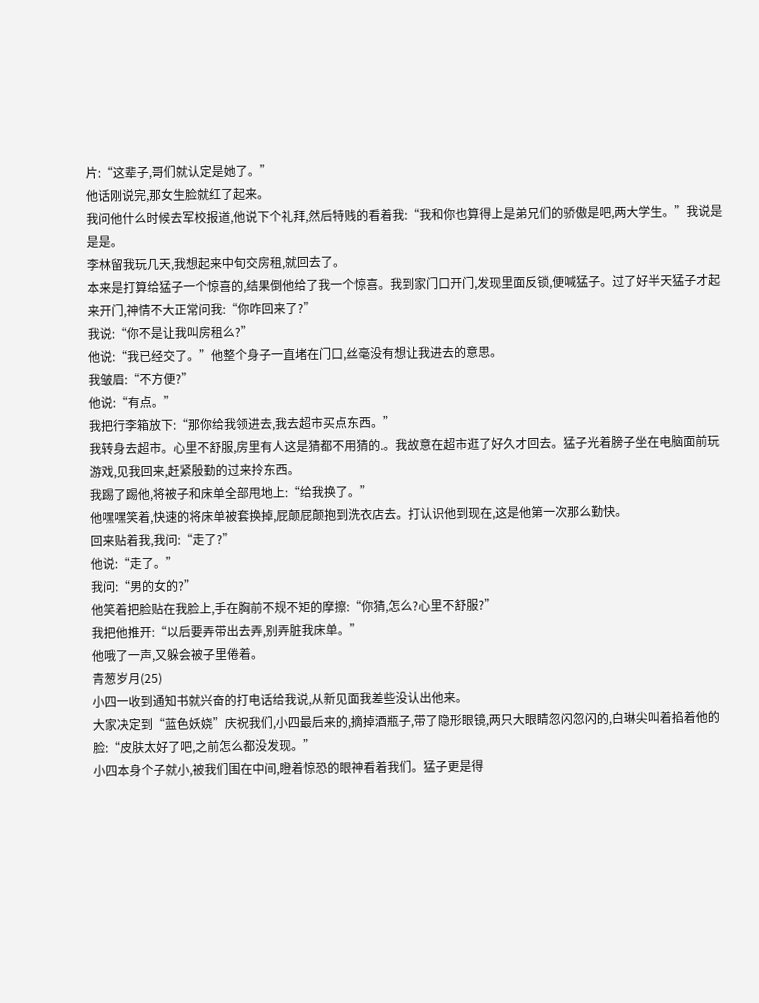片:“这辈子,哥们就认定是她了。”
他话刚说完,那女生脸就红了起来。
我问他什么时候去军校报道,他说下个礼拜,然后特贱的看着我:“我和你也算得上是弟兄们的骄傲是吧,两大学生。”我说是是是。
李林留我玩几天,我想起来中旬交房租,就回去了。
本来是打算给猛子一个惊喜的,结果倒他给了我一个惊喜。我到家门口开门,发现里面反锁,便喊猛子。过了好半天猛子才起来开门,神情不大正常问我:“你咋回来了?”
我说:“你不是让我叫房租么?”
他说:“我已经交了。”他整个身子一直堵在门口,丝毫没有想让我进去的意思。
我皱眉:“不方便?”
他说:“有点。”
我把行李箱放下:“那你给我领进去,我去超市买点东西。”
我转身去超市。心里不舒服,房里有人这是猜都不用猜的.。我故意在超市逛了好久才回去。猛子光着膀子坐在电脑面前玩游戏,见我回来,赶紧殷勤的过来拎东西。
我踢了踢他,将被子和床单全部甩地上:“给我换了。”
他嘿嘿笑着,快速的将床单被套换掉,屁颠屁颠抱到洗衣店去。打认识他到现在,这是他第一次那么勤快。
回来贴着我,我问:“走了?”
他说:“走了。”
我问:“男的女的?”
他笑着把脸贴在我脸上,手在胸前不规不矩的摩擦:“你猜,怎么?心里不舒服?”
我把他推开:“以后要弄带出去弄,别弄脏我床单。”
他哦了一声,又躲会被子里倦着。
青葱岁月(25)
小四一收到通知书就兴奋的打电话给我说,从新见面我差些没认出他来。
大家决定到“蓝色妖娆”庆祝我们,小四最后来的,摘掉酒瓶子,带了隐形眼镜,两只大眼睛忽闪忽闪的,白琳尖叫着掐着他的脸:“皮肤太好了吧,之前怎么都没发现。”
小四本身个子就小,被我们围在中间,瞪着惊恐的眼神看着我们。猛子更是得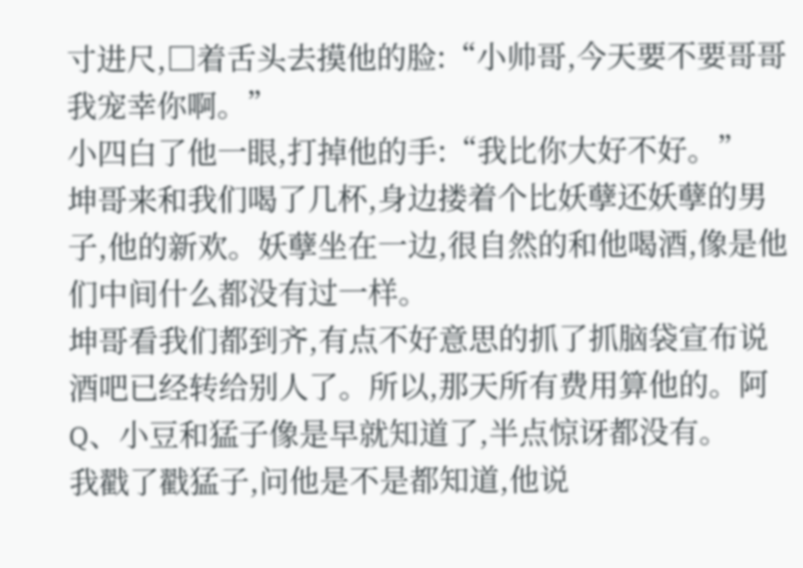寸进尺,□着舌头去摸他的脸:“小帅哥,今天要不要哥哥我宠幸你啊。”
小四白了他一眼,打掉他的手:“我比你大好不好。”
坤哥来和我们喝了几杯,身边搂着个比妖孽还妖孽的男子,他的新欢。妖孽坐在一边,很自然的和他喝酒,像是他们中间什么都没有过一样。
坤哥看我们都到齐,有点不好意思的抓了抓脑袋宣布说酒吧已经转给别人了。所以,那天所有费用算他的。阿Q、小豆和猛子像是早就知道了,半点惊讶都没有。
我戳了戳猛子,问他是不是都知道,他说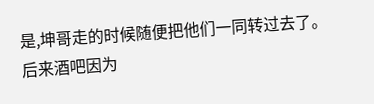是,坤哥走的时候随便把他们一同转过去了。
后来酒吧因为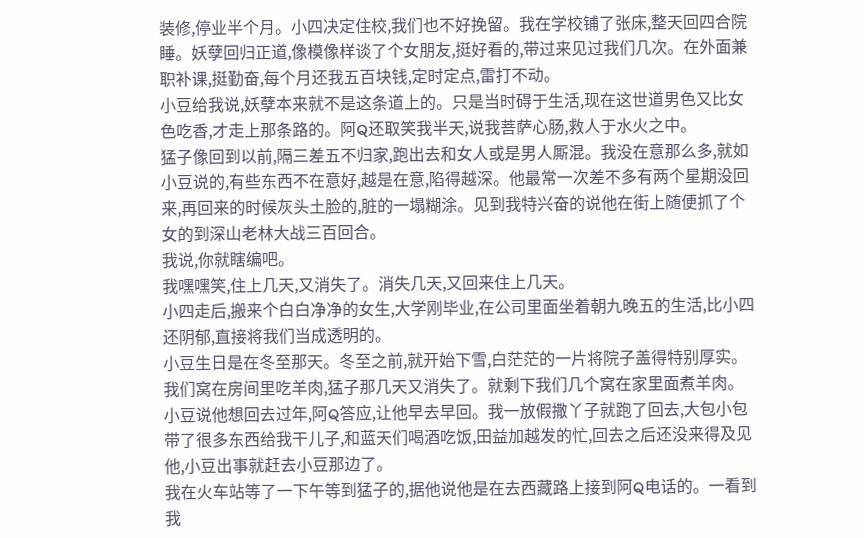装修,停业半个月。小四决定住校,我们也不好挽留。我在学校铺了张床,整天回四合院睡。妖孽回归正道,像模像样谈了个女朋友,挺好看的,带过来见过我们几次。在外面兼职补课,挺勤奋,每个月还我五百块钱,定时定点,雷打不动。
小豆给我说,妖孽本来就不是这条道上的。只是当时碍于生活,现在这世道男色又比女色吃香,才走上那条路的。阿Q还取笑我半天,说我菩萨心肠,救人于水火之中。
猛子像回到以前,隔三差五不归家,跑出去和女人或是男人厮混。我没在意那么多,就如小豆说的,有些东西不在意好,越是在意,陷得越深。他最常一次差不多有两个星期没回来,再回来的时候灰头土脸的,脏的一塌糊涂。见到我特兴奋的说他在街上随便抓了个女的到深山老林大战三百回合。
我说,你就瞎编吧。
我嘿嘿笑,住上几天,又消失了。消失几天,又回来住上几天。
小四走后,搬来个白白净净的女生,大学刚毕业,在公司里面坐着朝九晚五的生活,比小四还阴郁,直接将我们当成透明的。
小豆生日是在冬至那天。冬至之前,就开始下雪,白茫茫的一片将院子盖得特别厚实。我们窝在房间里吃羊肉,猛子那几天又消失了。就剩下我们几个窝在家里面煮羊肉。
小豆说他想回去过年,阿Q答应,让他早去早回。我一放假撒丫子就跑了回去,大包小包带了很多东西给我干儿子,和蓝天们喝酒吃饭,田益加越发的忙,回去之后还没来得及见他,小豆出事就赶去小豆那边了。
我在火车站等了一下午等到猛子的,据他说他是在去西藏路上接到阿Q电话的。一看到我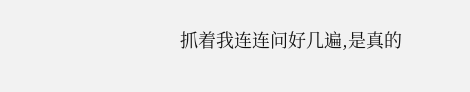抓着我连连问好几遍,是真的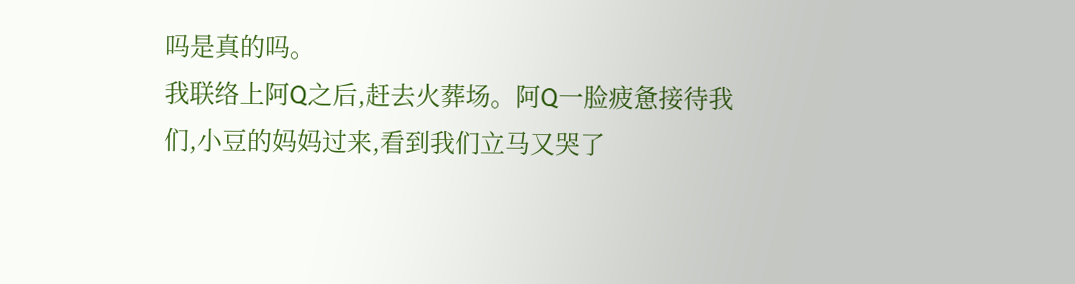吗是真的吗。
我联络上阿Q之后,赶去火葬场。阿Q一脸疲惫接待我们,小豆的妈妈过来,看到我们立马又哭了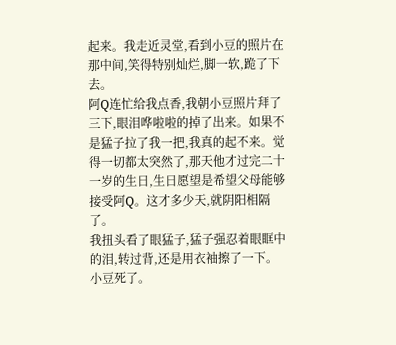起来。我走近灵堂,看到小豆的照片在那中间,笑得特别灿烂,脚一软,跪了下去。
阿Q连忙给我点香,我朝小豆照片拜了三下,眼泪哗啦啦的掉了出来。如果不是猛子拉了我一把,我真的起不来。觉得一切都太突然了,那天他才过完二十一岁的生日,生日愿望是希望父母能够接受阿Q。这才多少天,就阴阳相隔了。
我扭头看了眼猛子,猛子强忍着眼眶中的泪,转过背,还是用衣袖擦了一下。
小豆死了。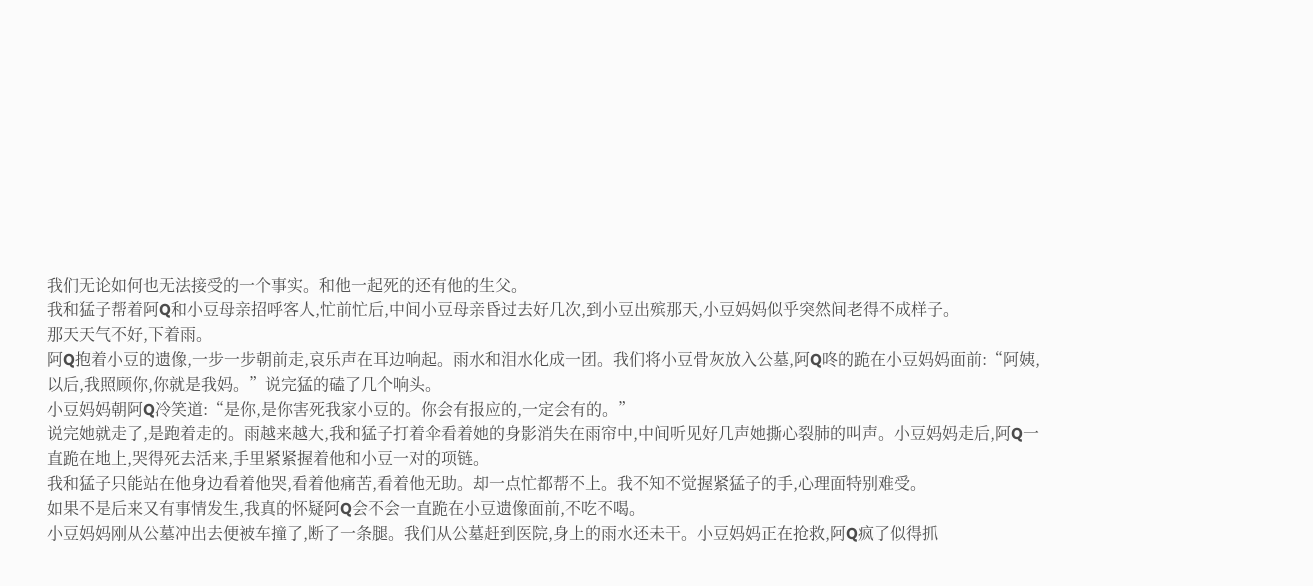我们无论如何也无法接受的一个事实。和他一起死的还有他的生父。
我和猛子帮着阿Q和小豆母亲招呼客人,忙前忙后,中间小豆母亲昏过去好几次,到小豆出殡那天,小豆妈妈似乎突然间老得不成样子。
那天天气不好,下着雨。
阿Q抱着小豆的遗像,一步一步朝前走,哀乐声在耳边响起。雨水和泪水化成一团。我们将小豆骨灰放入公墓,阿Q咚的跪在小豆妈妈面前:“阿姨,以后,我照顾你,你就是我妈。”说完猛的磕了几个响头。
小豆妈妈朝阿Q冷笑道:“是你,是你害死我家小豆的。你会有报应的,一定会有的。”
说完她就走了,是跑着走的。雨越来越大,我和猛子打着伞看着她的身影消失在雨帘中,中间听见好几声她撕心裂肺的叫声。小豆妈妈走后,阿Q一直跪在地上,哭得死去活来,手里紧紧握着他和小豆一对的项链。
我和猛子只能站在他身边看着他哭,看着他痛苦,看着他无助。却一点忙都帮不上。我不知不觉握紧猛子的手,心理面特别难受。
如果不是后来又有事情发生,我真的怀疑阿Q会不会一直跪在小豆遗像面前,不吃不喝。
小豆妈妈刚从公墓冲出去便被车撞了,断了一条腿。我们从公墓赶到医院,身上的雨水还未干。小豆妈妈正在抢救,阿Q疯了似得抓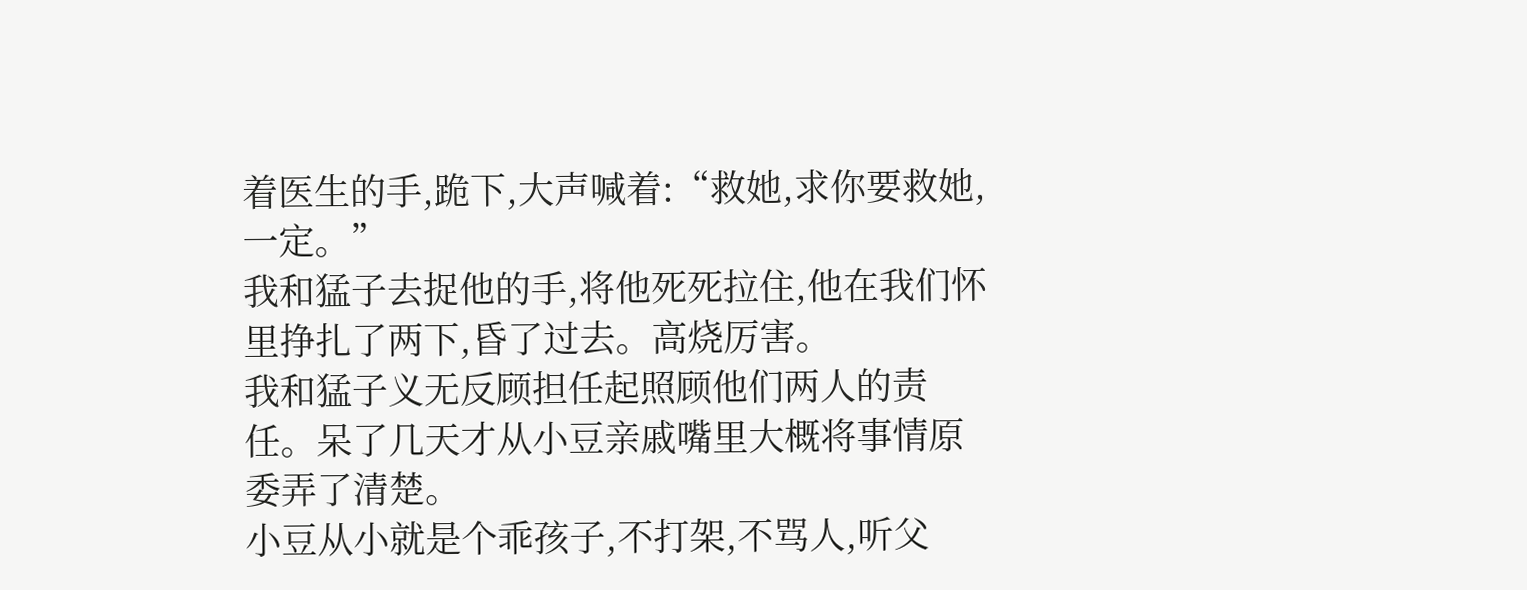着医生的手,跪下,大声喊着:“救她,求你要救她,一定。”
我和猛子去捉他的手,将他死死拉住,他在我们怀里挣扎了两下,昏了过去。高烧厉害。
我和猛子义无反顾担任起照顾他们两人的责任。呆了几天才从小豆亲戚嘴里大概将事情原委弄了清楚。
小豆从小就是个乖孩子,不打架,不骂人,听父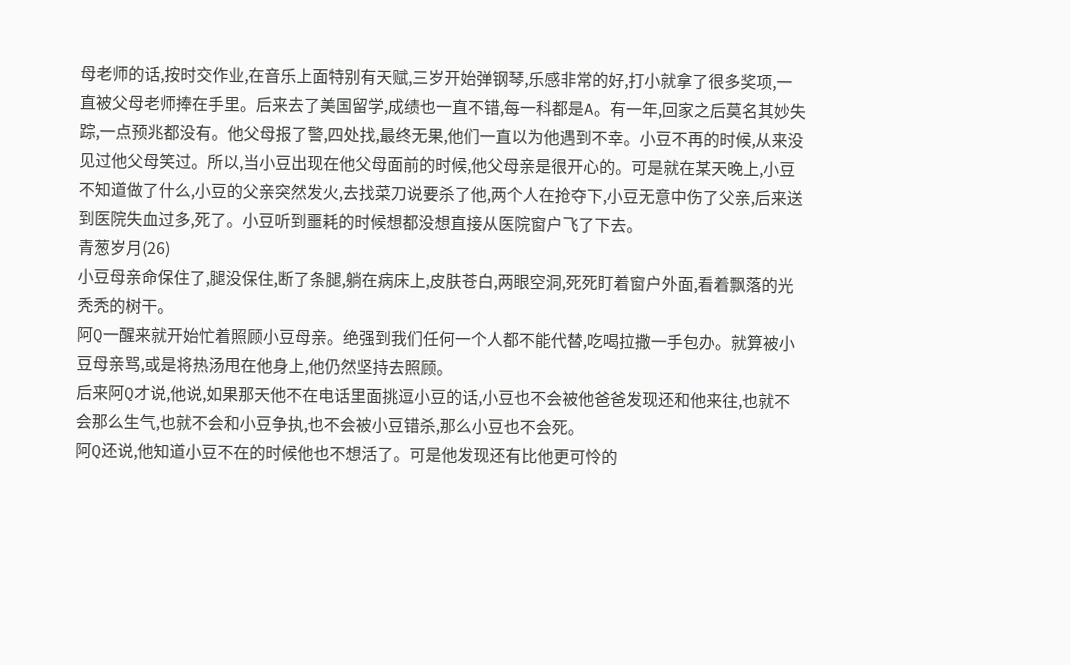母老师的话,按时交作业,在音乐上面特别有天赋,三岁开始弹钢琴,乐感非常的好,打小就拿了很多奖项,一直被父母老师捧在手里。后来去了美国留学,成绩也一直不错,每一科都是A。有一年,回家之后莫名其妙失踪,一点预兆都没有。他父母报了警,四处找,最终无果,他们一直以为他遇到不幸。小豆不再的时候,从来没见过他父母笑过。所以,当小豆出现在他父母面前的时候,他父母亲是很开心的。可是就在某天晚上,小豆不知道做了什么,小豆的父亲突然发火,去找菜刀说要杀了他,两个人在抢夺下,小豆无意中伤了父亲,后来送到医院失血过多,死了。小豆听到噩耗的时候想都没想直接从医院窗户飞了下去。
青葱岁月(26)
小豆母亲命保住了,腿没保住,断了条腿,躺在病床上,皮肤苍白,两眼空洞,死死盯着窗户外面,看着飘落的光秃秃的树干。
阿Q一醒来就开始忙着照顾小豆母亲。绝强到我们任何一个人都不能代替,吃喝拉撒一手包办。就算被小豆母亲骂,或是将热汤甩在他身上,他仍然坚持去照顾。
后来阿Q才说,他说,如果那天他不在电话里面挑逗小豆的话,小豆也不会被他爸爸发现还和他来往,也就不会那么生气,也就不会和小豆争执,也不会被小豆错杀,那么小豆也不会死。
阿Q还说,他知道小豆不在的时候他也不想活了。可是他发现还有比他更可怜的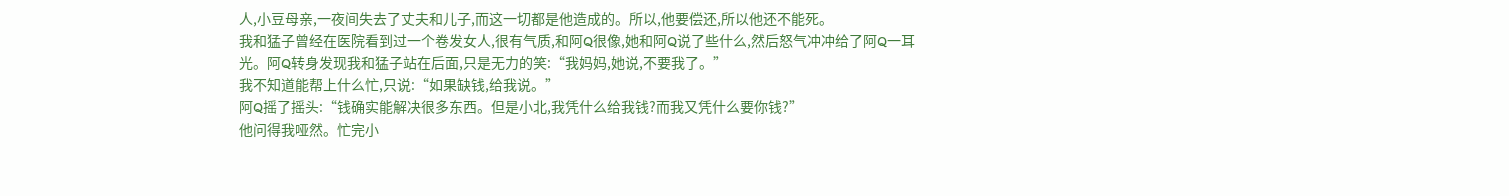人,小豆母亲,一夜间失去了丈夫和儿子,而这一切都是他造成的。所以,他要偿还,所以他还不能死。
我和猛子曾经在医院看到过一个卷发女人,很有气质,和阿Q很像,她和阿Q说了些什么,然后怒气冲冲给了阿Q一耳光。阿Q转身发现我和猛子站在后面,只是无力的笑:“我妈妈,她说,不要我了。”
我不知道能帮上什么忙,只说:“如果缺钱,给我说。”
阿Q摇了摇头:“钱确实能解决很多东西。但是小北,我凭什么给我钱?而我又凭什么要你钱?”
他问得我哑然。忙完小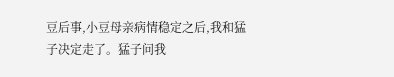豆后事,小豆母亲病情稳定之后,我和猛子决定走了。猛子问我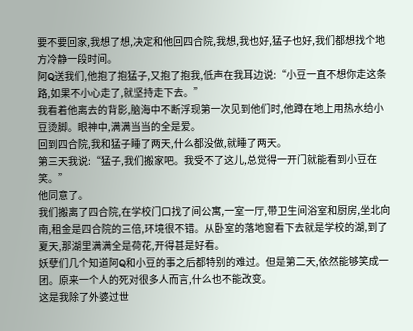要不要回家,我想了想,决定和他回四合院,我想,我也好,猛子也好,我们都想找个地方冷静一段时间。
阿Q送我们,他抱了抱猛子,又抱了抱我,低声在我耳边说:“小豆一直不想你走这条路,如果不小心走了,就坚持走下去。”
我看着他离去的背影,脑海中不断浮现第一次见到他们时,他蹲在地上用热水给小豆烫脚。眼神中,满满当当的全是爱。
回到四合院,我和猛子睡了两天,什么都没做,就睡了两天。
第三天我说:“猛子,我们搬家吧。我受不了这儿,总觉得一开门就能看到小豆在笑。”
他同意了。
我们搬离了四合院,在学校门口找了间公寓,一室一厅,带卫生间浴室和厨房,坐北向南,租金是四合院的三倍,环境很不错。从卧室的落地窗看下去就是学校的湖,到了夏天,那湖里满满全是荷花,开得甚是好看。
妖孽们几个知道阿Q和小豆的事之后都特别的难过。但是第二天,依然能够笑成一团。原来一个人的死对很多人而言,什么也不能改变。
这是我除了外婆过世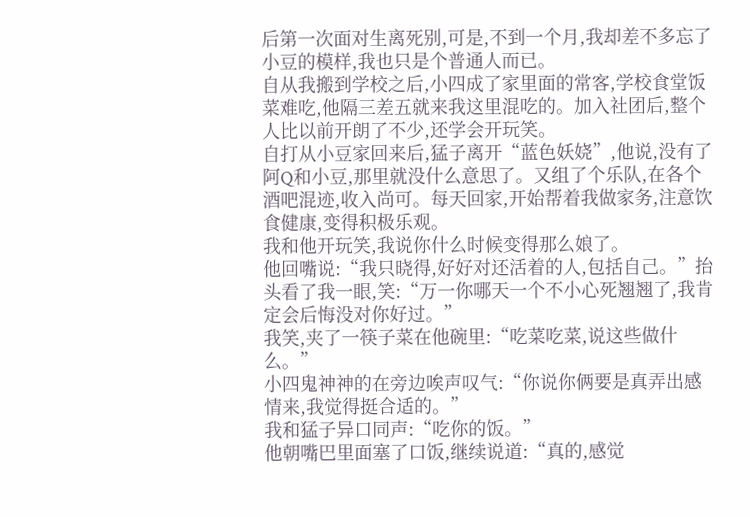后第一次面对生离死别,可是,不到一个月,我却差不多忘了小豆的模样,我也只是个普通人而已。
自从我搬到学校之后,小四成了家里面的常客,学校食堂饭菜难吃,他隔三差五就来我这里混吃的。加入社团后,整个人比以前开朗了不少,还学会开玩笑。
自打从小豆家回来后,猛子离开“蓝色妖娆”,他说,没有了阿Q和小豆,那里就没什么意思了。又组了个乐队,在各个酒吧混迹,收入尚可。每天回家,开始帮着我做家务,注意饮食健康,变得积极乐观。
我和他开玩笑,我说你什么时候变得那么娘了。
他回嘴说:“我只晓得,好好对还活着的人,包括自己。”抬头看了我一眼,笑:“万一你哪天一个不小心死翘翘了,我肯定会后悔没对你好过。”
我笑,夹了一筷子菜在他碗里:“吃菜吃菜,说这些做什么。”
小四鬼神神的在旁边唉声叹气:“你说你俩要是真弄出感情来,我觉得挺合适的。”
我和猛子异口同声:“吃你的饭。”
他朝嘴巴里面塞了口饭,继续说道:“真的,感觉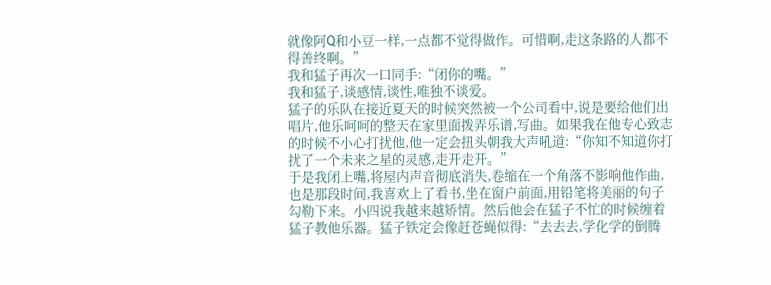就像阿Q和小豆一样,一点都不觉得做作。可惜啊,走这条路的人都不得善终啊。”
我和猛子再次一口同手:“闭你的嘴。”
我和猛子,谈感情,谈性,唯独不谈爱。
猛子的乐队在接近夏天的时候突然被一个公司看中,说是要给他们出唱片,他乐呵呵的整天在家里面拨弄乐谱,写曲。如果我在他专心致志的时候不小心打扰他,他一定会扭头朝我大声吼道:“你知不知道你打扰了一个未来之星的灵感,走开走开。”
于是我闭上嘴,将屋内声音彻底消失,卷缩在一个角落不影响他作曲,也是那段时间,我喜欢上了看书,坐在窗户前面,用铅笔将美丽的句子勾勒下来。小四说我越来越矫情。然后他会在猛子不忙的时候缠着猛子教他乐器。猛子铁定会像赶苍蝇似得:“去去去,学化学的倒腾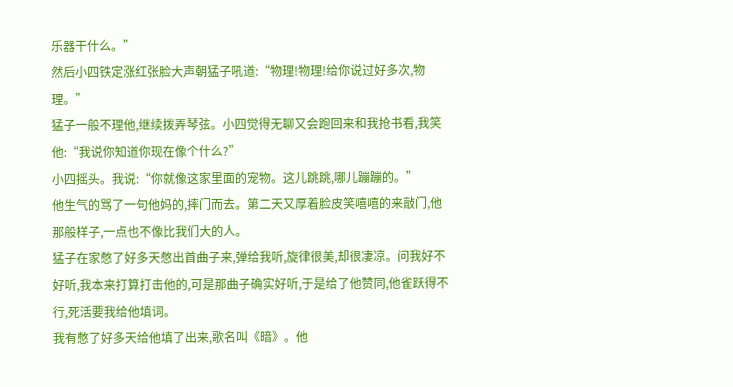乐器干什么。”
然后小四铁定涨红张脸大声朝猛子吼道:“物理!物理!给你说过好多次,物理。”
猛子一般不理他,继续拨弄琴弦。小四觉得无聊又会跑回来和我抢书看,我笑他:“我说你知道你现在像个什么?”
小四摇头。我说:“你就像这家里面的宠物。这儿跳跳,哪儿蹦蹦的。”
他生气的骂了一句他妈的,摔门而去。第二天又厚着脸皮笑嘻嘻的来敲门,他那般样子,一点也不像比我们大的人。
猛子在家憋了好多天憋出首曲子来,弹给我听,旋律很美,却很凄凉。问我好不好听,我本来打算打击他的,可是那曲子确实好听,于是给了他赞同,他雀跃得不行,死活要我给他填词。
我有憋了好多天给他填了出来,歌名叫《暗》。他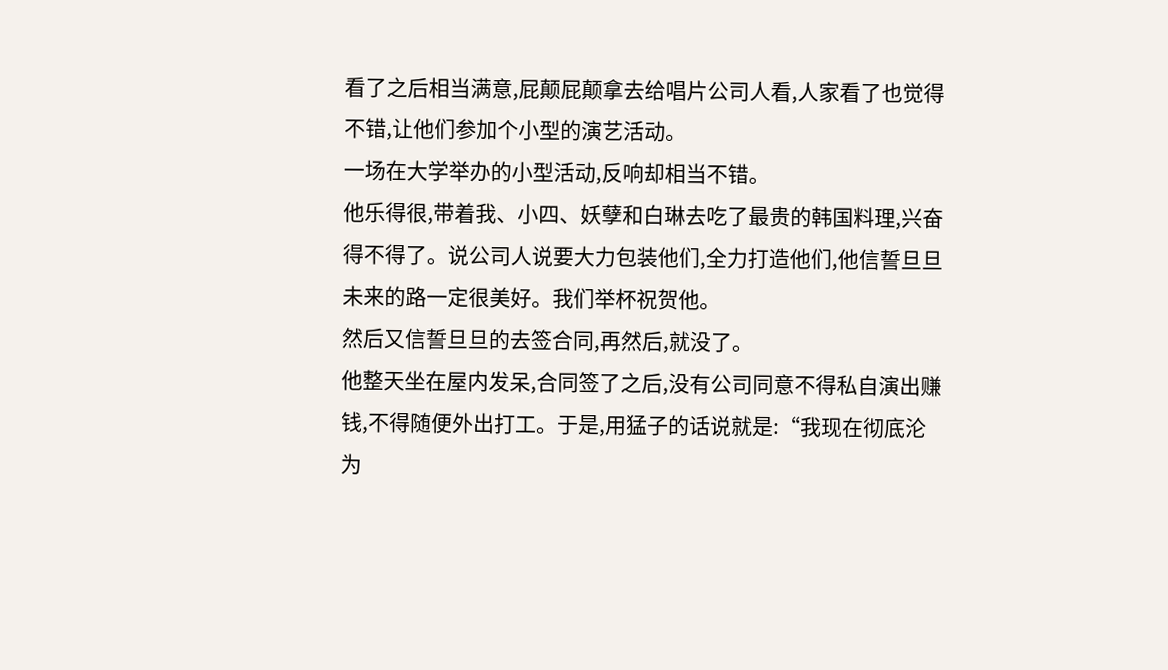看了之后相当满意,屁颠屁颠拿去给唱片公司人看,人家看了也觉得不错,让他们参加个小型的演艺活动。
一场在大学举办的小型活动,反响却相当不错。
他乐得很,带着我、小四、妖孽和白琳去吃了最贵的韩国料理,兴奋得不得了。说公司人说要大力包装他们,全力打造他们,他信誓旦旦未来的路一定很美好。我们举杯祝贺他。
然后又信誓旦旦的去签合同,再然后,就没了。
他整天坐在屋内发呆,合同签了之后,没有公司同意不得私自演出赚钱,不得随便外出打工。于是,用猛子的话说就是:“我现在彻底沦为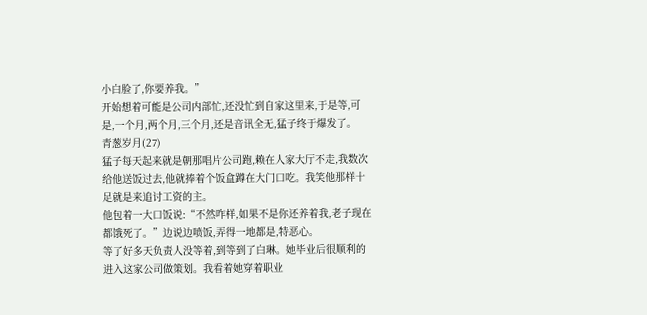小白脸了,你要养我。”
开始想着可能是公司内部忙,还没忙到自家这里来,于是等,可是,一个月,两个月,三个月,还是音讯全无,猛子终于爆发了。
青葱岁月(27)
猛子每天起来就是朝那唱片公司跑,赖在人家大厅不走,我数次给他送饭过去,他就捧着个饭盒蹲在大门口吃。我笑他那样十足就是来追讨工资的主。
他包着一大口饭说:“不然咋样,如果不是你还养着我,老子现在都饿死了。”边说边喷饭,弄得一地都是,特恶心。
等了好多天负责人没等着,到等到了白琳。她毕业后很顺利的进入这家公司做策划。我看着她穿着职业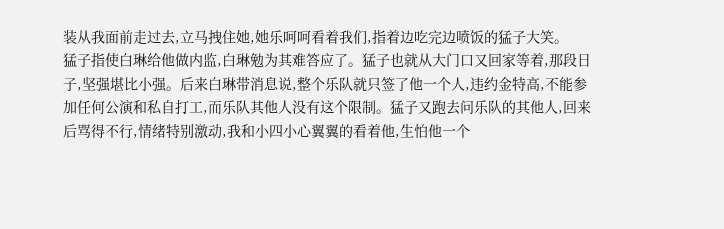装从我面前走过去,立马拽住她,她乐呵呵看着我们,指着边吃完边喷饭的猛子大笑。
猛子指使白琳给他做内监,白琳勉为其难答应了。猛子也就从大门口又回家等着,那段日子,坚强堪比小强。后来白琳带消息说,整个乐队就只签了他一个人,违约金特高,不能参加任何公演和私自打工,而乐队其他人没有这个限制。猛子又跑去问乐队的其他人,回来后骂得不行,情绪特别激动,我和小四小心翼翼的看着他,生怕他一个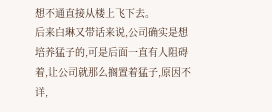想不通直接从楼上飞下去。
后来白琳又带话来说,公司确实是想培养猛子的,可是后面一直有人阻碍着,让公司就那么搁置着猛子,原因不详,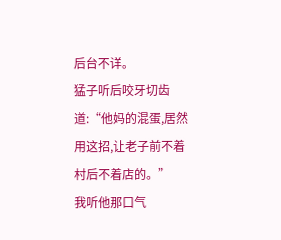后台不详。
猛子听后咬牙切齿道:“他妈的混蛋,居然用这招,让老子前不着村后不着店的。”
我听他那口气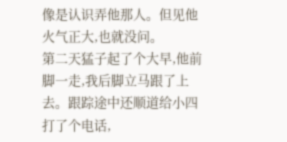像是认识弄他那人。但见他火气正大,也就没问。
第二天猛子起了个大早,他前脚一走,我后脚立马跟了上去。跟踪途中还顺道给小四打了个电话,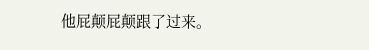他屁颠屁颠跟了过来。